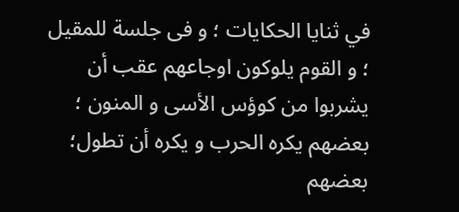في ثنايا الحكايات ؛ و فى جلسة للمقيل ؛ و القوم يلوكون اوجاعهم عقب أن يشربوا من كوؤس الأسى و المنون ؛ بعضهم يكره الحرب و يكره أن تطول؛
بعضهم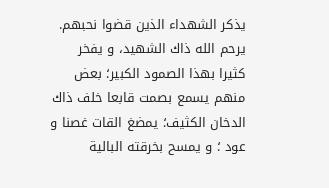يذكر الشهداء الذين قضوا نحبهم. يرحم الله ذاك الشهيد، و يفخر كثيرا بهذا الصمود الكبير؛ بعض منهم يسمع بصمت قابعا خلف ذاك الدخان الكثيف؛ يمضغ القات غصنا و عود ؛ و يمسح بخرقته البالية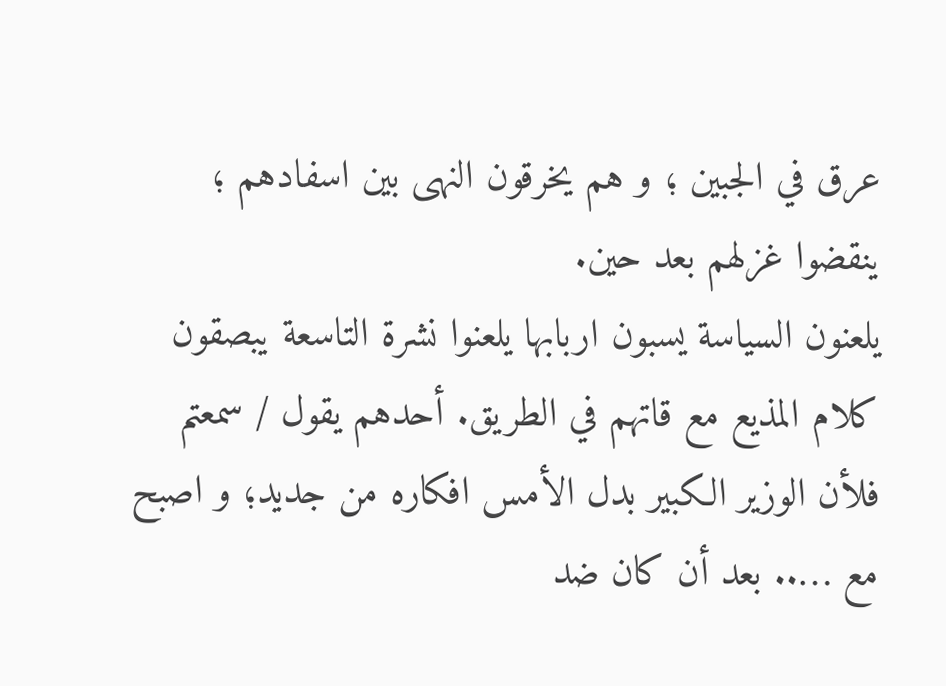عرق في الجبين ؛ و هم يخرقون النهى بين اسفادهم ؛ ينقضوا غزلهم بعد حين.
يلعنون السياسة يسبون اربابها يلعنوا نشرة التاسعة يبصقون كلام المذيع مع قاتهم في الطريق. أحدهم يقول / سمعتم فلأن الوزير الكبير بدل الأمس افكاره من جديد؛ و اصبح مع ….. بعد أن كان ضد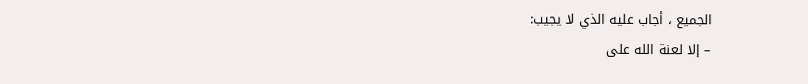الجميع ، أجاب عليه الذي لا يجيب:
– إلا لعنة الله على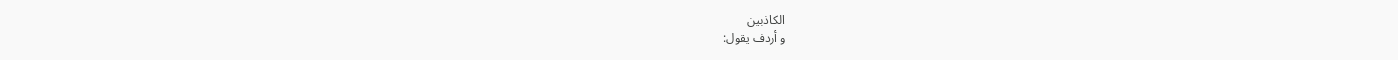الكاذبين
و أردف يقول: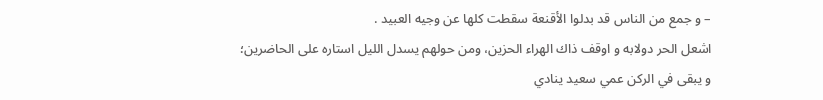– و جمع من الناس قد بدلوا الأقنعة سقطت كلها عن وجيه العبيد .
اشعل الحر دولابه و اوقف ذاك الهراء الحزين، ومن حولهم يسدل الليل استاره على الحاضرين؛ و يبقى في الركن عمي سعيد ينادي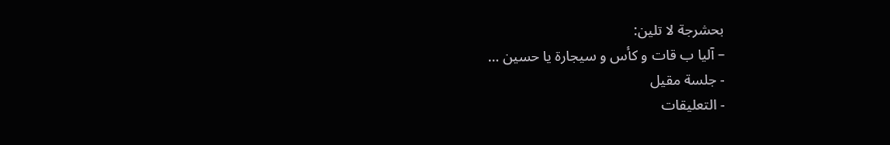بحشرجة لا تلين:
– آليا ب قات و كأس و سيجارة يا حسين …
- جلسة مقيل
- التعليقات